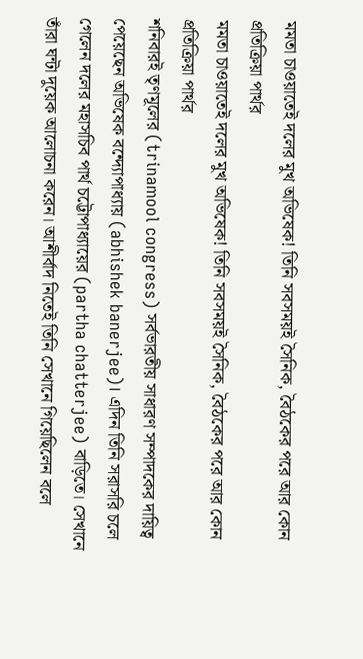মমতা চাওয়াতেই দলের মুখ অভিষেক! তিনি সবসময়ই সৈনিক, বৈঠকের পরে আর কোন প্রতিক্রিয়া পার্থর
মমতা চাওয়াতেই দলের মুখ অভিষেক! তিনি সবসময়ই সৈনিক, বৈঠকের পরে আর কোন প্রতিক্রিয়া পার্থর
শনিবারই তৃণমূলের (trinamool congress) সর্বভারতীয় সাধারণ সম্পাদকের দায়িত্ব পেয়েছেন অভিষেক বন্দ্যোপাধ্যায় (abhishek banerjee)। এদিন তিনি সরাসরি চলে গেলেন দলের মহাসচিব পার্থ চট্টোপাধ্যায়ের (partha chatterjee) বাড়িতে। সেখানে তাঁরা ঘন্টা দুয়েক আলোচনা করেন। আশীর্বাদ নিতেই তিনি সেখানে গিয়েছিলেন বলে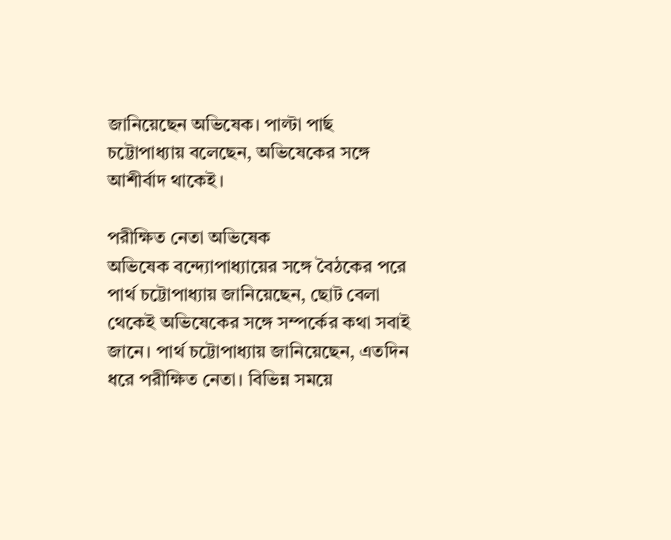জানিয়েছেন অভিষেক। পাল্টা পার্ছ চট্টোপাধ্যায় বলেছেন, অভিষেকের সঙ্গে আশীর্বাদ থাকেই।

পরীক্ষিত নেতা অভিষেক
অভিষেক বন্দ্যোপাধ্যায়ের সঙ্গে বৈঠকের পরে পার্থ চট্টোপাধ্যায় জানিয়েছেন, ছোট বেলা থেকেই অভিষেকের সঙ্গে সম্পর্কের কথা সবাই জানে। পার্থ চট্টোপাধ্যায় জানিয়েছেন, এতদিন ধরে পরীক্ষিত নেতা। বিভিন্ন সময়ে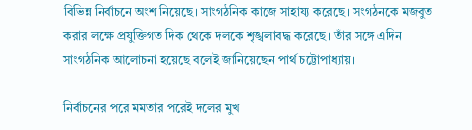বিভিন্ন নির্বাচনে অংশ নিয়েছে। সাংগঠনিক কাজে সাহায্য করেছে। সংগঠনকে মজবুত করার লক্ষে প্রযুক্তিগত দিক থেকে দলকে শৃঙ্খলাবদ্ধ করেছে। তাঁর সঙ্গে এদিন সাংগঠনিক আলোচনা হয়েছে বলেই জানিয়েছেন পার্থ চট্টোপাধ্যায়।

নির্বাচনের পরে মমতার পরেই দলের মুখ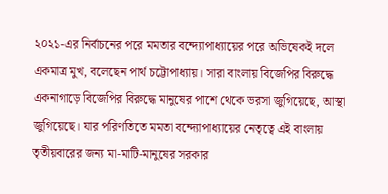২০২১-এর নির্বাচনের পরে মমতার বন্দ্যোপাধ্যায়ের পরে অভিষেকই দলে একমাত্র মুখ, বলেছেন পার্থ চট্টোপাধ্যায়। সারা বাংলায় বিজেপির বিরুদ্ধে একনাগাড়ে বিজেপির বিরুদ্ধে মানুষের পাশে থেকে ভরসা জুগিয়েছে, আস্থা জুগিয়েছে। যার পরিণতিতে মমতা বন্দ্যোপাধ্যায়ের নেতৃত্বে এই বাংলায় তৃতীয়বারের জন্য মা-মাটি-মানুষের সরকার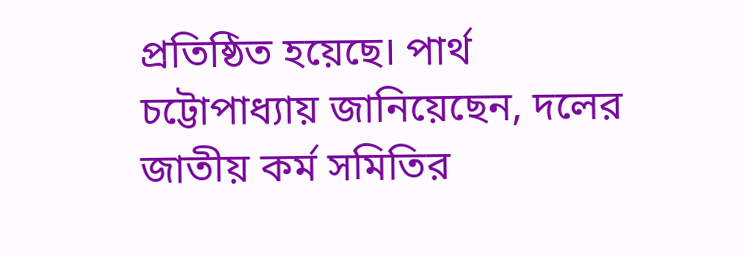প্রতিষ্ঠিত হয়েছে। পার্থ চট্টোপাধ্যায় জানিয়েছেন, দলের জাতীয় কর্ম সমিতির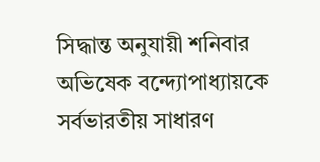সিদ্ধান্ত অনুযায়ী শনিবার অভিষেক বন্দ্যোপাধ্যায়কে সর্বভারতীয় সাধারণ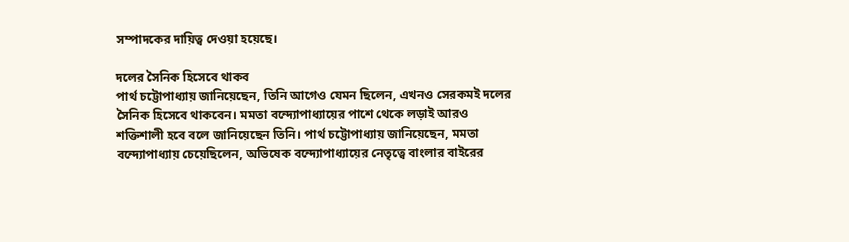সম্পাদকের দায়িত্ব দেওয়া হয়েছে।

দলের সৈনিক হিসেবে থাকব
পার্থ চট্টোপাধ্যায় জানিয়েছেন, তিনি আগেও যেমন ছিলেন, এখনও সেরকমই দলের সৈনিক হিসেবে থাকবেন। মমতা বন্দ্যোপাধ্যায়ের পাশে থেকে লড়াই আরও শক্তিশালী হবে বলে জানিয়েছেন তিনি। পার্থ চট্টোপাধ্যায় জানিয়েছেন, মমতা বন্দ্যোপাধ্যায় চেয়েছিলেন, অভিষেক বন্দ্যোপাধ্যায়ের নেতৃত্বে বাংলার বাইরের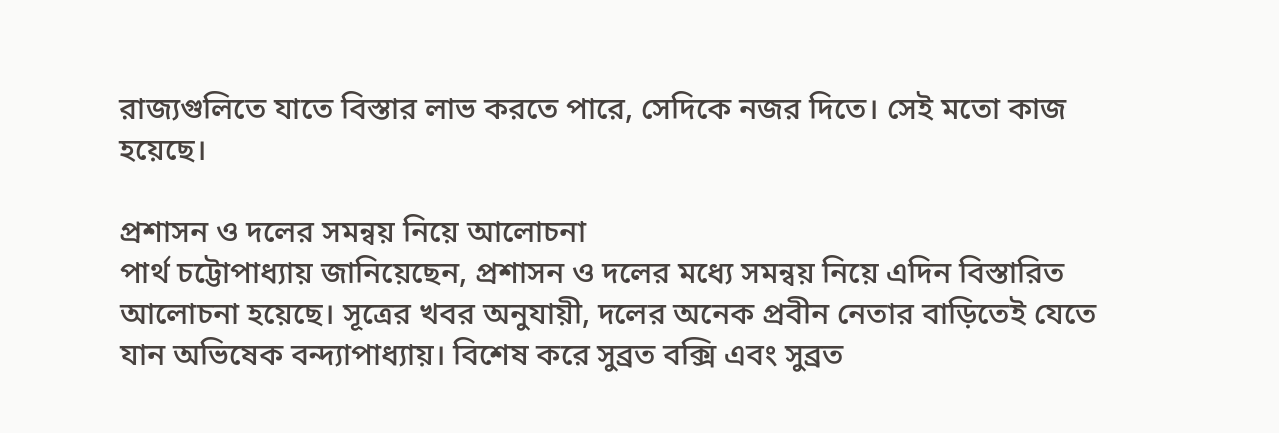রাজ্যগুলিতে যাতে বিস্তার লাভ করতে পারে, সেদিকে নজর দিতে। সেই মতো কাজ হয়েছে।

প্রশাসন ও দলের সমন্বয় নিয়ে আলোচনা
পার্থ চট্টোপাধ্যায় জানিয়েছেন, প্রশাসন ও দলের মধ্যে সমন্বয় নিয়ে এদিন বিস্তারিত আলোচনা হয়েছে। সূত্রের খবর অনুযায়ী, দলের অনেক প্রবীন নেতার বাড়িতেই যেতে যান অভিষেক বন্দ্যাপাধ্যায়। বিশেষ করে সুব্রত বক্সি এবং সুব্রত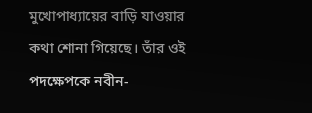মুখোপাধ্যায়ের বাড়ি যাওয়ার কথা শোনা গিয়েছে। তাঁর ওই পদক্ষেপকে নবীন-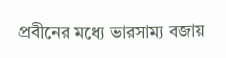প্রবীনের মধ্যে ভারসাম্য বজায়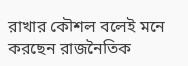রাখার কৌশল বলেই মনে করছেন রাজনৈতিক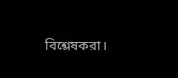বিশ্লেষকরা।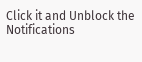Click it and Unblock the Notifications